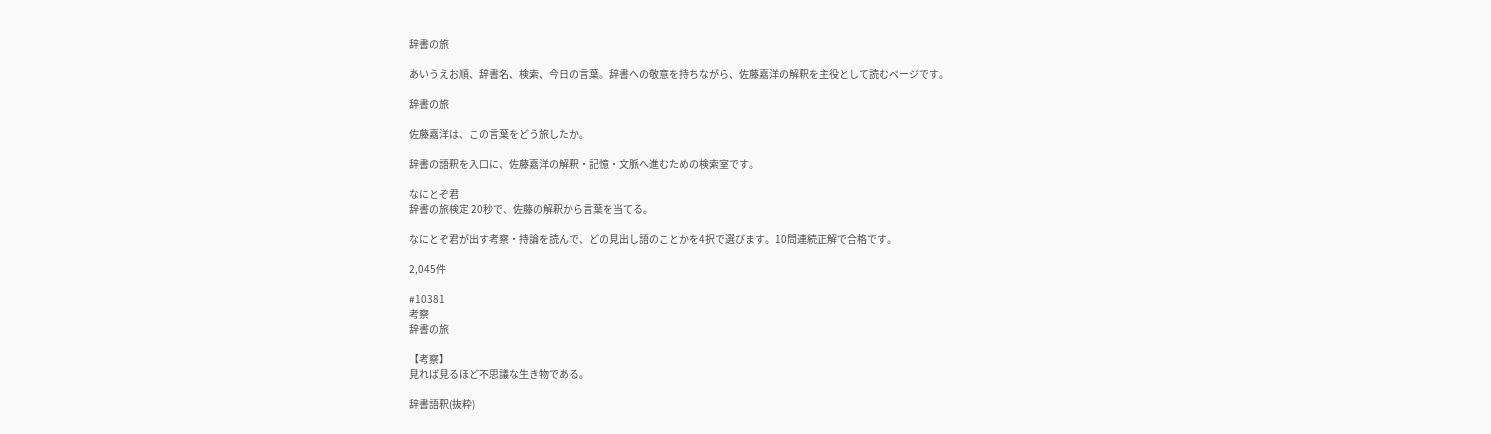辞書の旅

あいうえお順、辞書名、検索、今日の言葉。辞書への敬意を持ちながら、佐藤嘉洋の解釈を主役として読むページです。

辞書の旅

佐藤嘉洋は、この言葉をどう旅したか。

辞書の語釈を入口に、佐藤嘉洋の解釈・記憶・文脈へ進むための検索室です。

なにとぞ君
辞書の旅検定 20秒で、佐藤の解釈から言葉を当てる。

なにとぞ君が出す考察・持論を読んで、どの見出し語のことかを4択で選びます。10問連続正解で合格です。

2,045件

#10381
考察
辞書の旅

【考察】
見れば見るほど不思議な生き物である。

辞書語釈(抜粋)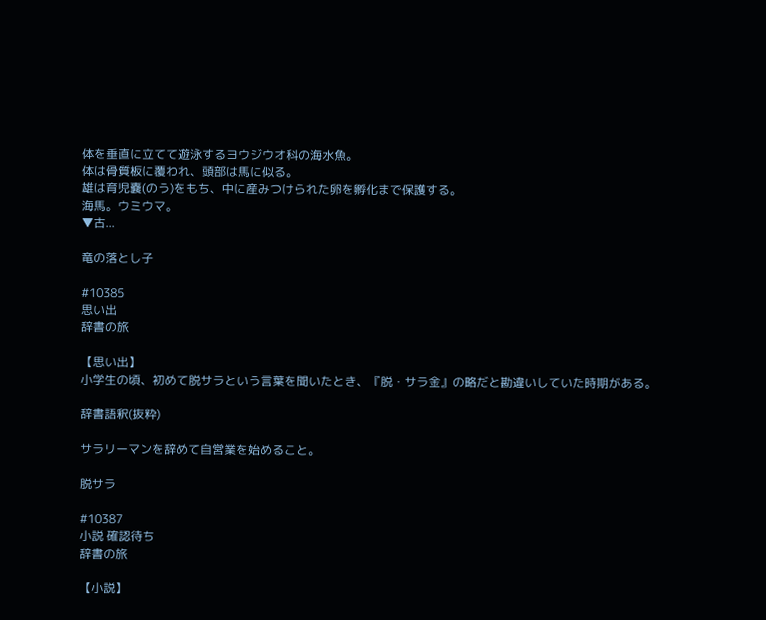体を垂直に立てて遊泳するヨウジウオ科の海水魚。
体は骨質板に覆われ、頭部は馬に似る。
雄は育児嚢(のう)をもち、中に産みつけられた卵を孵化まで保護する。
海馬。ウミウマ。
▼古...

竜の落とし子

#10385
思い出
辞書の旅

【思い出】
小学生の頃、初めて脱サラという言葉を聞いたとき、『脱・サラ金』の略だと勘違いしていた時期がある。

辞書語釈(抜粋)

サラリーマンを辞めて自営業を始めること。

脱サラ

#10387
小説 確認待ち
辞書の旅

【小説】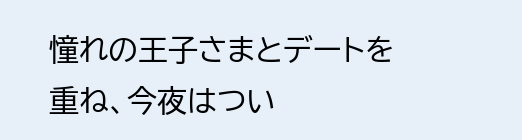憧れの王子さまとデートを重ね、今夜はつい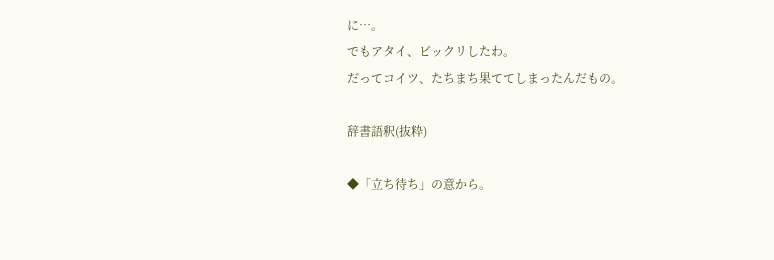に…。
でもアタイ、ビックリしたわ。
だってコイツ、たちまち果ててしまったんだもの。

辞書語釈(抜粋)

◆「立ち待ち」の意から。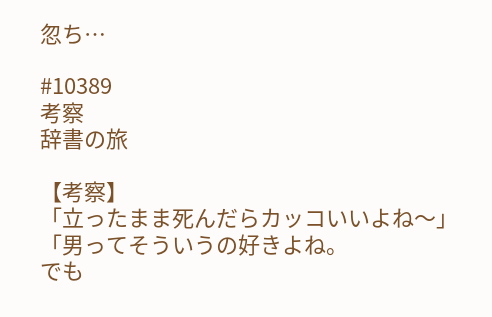忽ち…

#10389
考察
辞書の旅

【考察】
「立ったまま死んだらカッコいいよね〜」
「男ってそういうの好きよね。
でも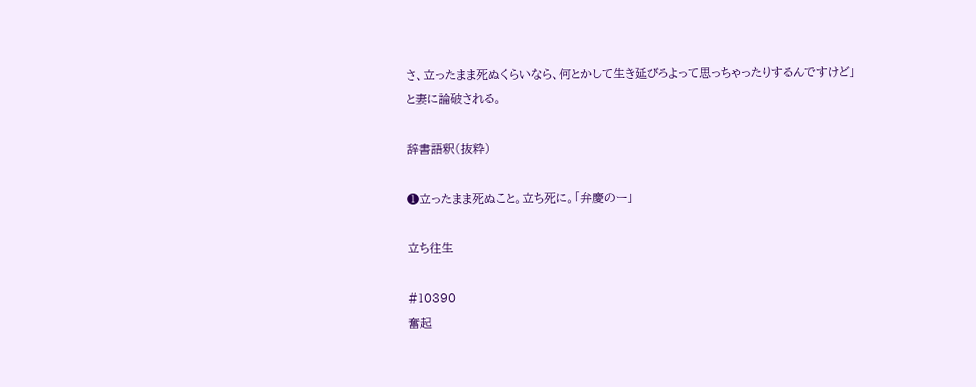さ、立ったまま死ぬくらいなら、何とかして生き延びろよって思っちゃったりするんですけど」
と妻に論破される。

辞書語釈(抜粋)

❶立ったまま死ぬこと。立ち死に。「弁慶のー」

立ち往生

#10390
奮起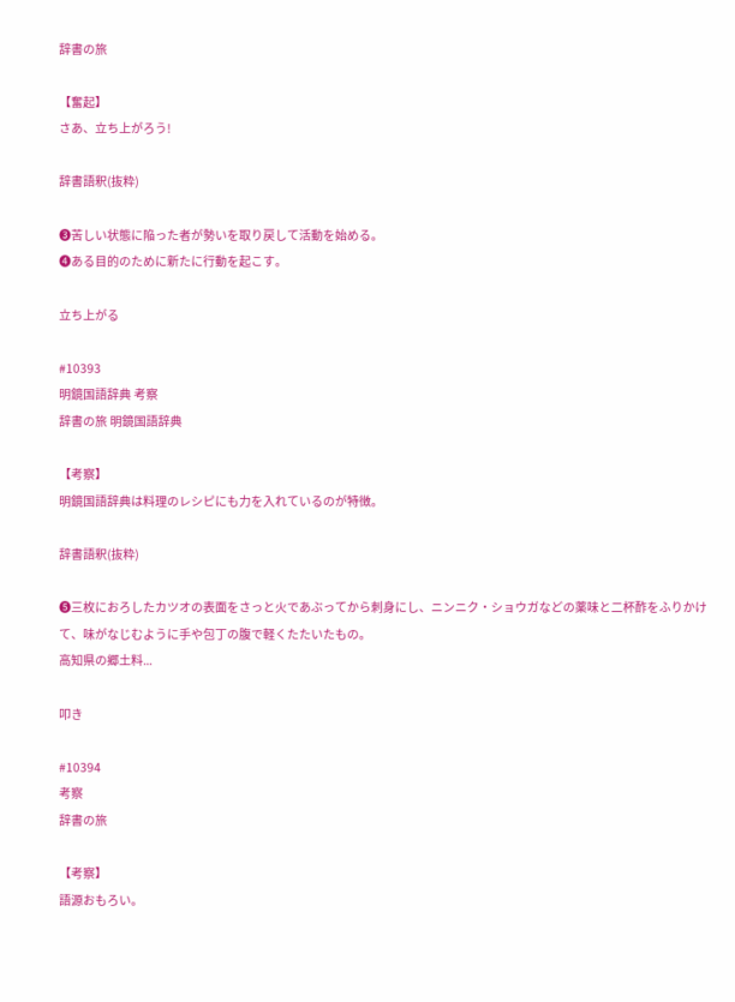辞書の旅

【奮起】
さあ、立ち上がろう!

辞書語釈(抜粋)

❸苦しい状態に陥った者が勢いを取り戻して活動を始める。
❹ある目的のために新たに行動を起こす。

立ち上がる

#10393
明鏡国語辞典 考察
辞書の旅 明鏡国語辞典

【考察】
明鏡国語辞典は料理のレシピにも力を入れているのが特徴。

辞書語釈(抜粋)

❺三枚におろしたカツオの表面をさっと火であぶってから刺身にし、ニンニク・ショウガなどの薬味と二杯酢をふりかけて、味がなじむように手や包丁の腹で軽くたたいたもの。
高知県の郷土料...

叩き

#10394
考察
辞書の旅

【考察】
語源おもろい。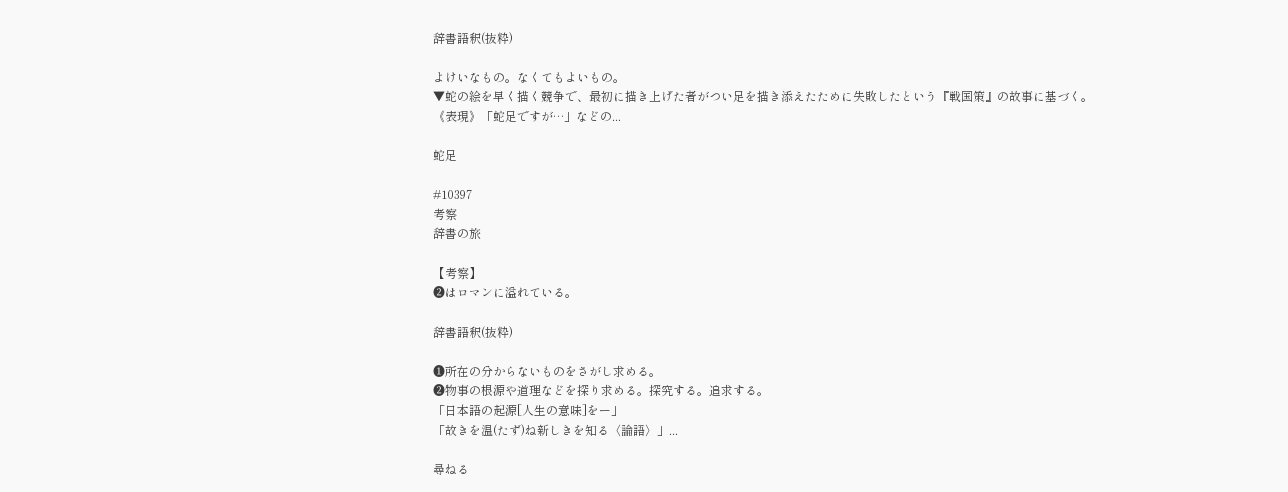辞書語釈(抜粋)

よけいなもの。なくてもよいもの。
▼蛇の絵を早く描く競争で、最初に描き上げた者がつい足を描き添えたために失敗したという『戦国策』の故事に基づく。
《表現》「蛇足ですが…」などの...

蛇足

#10397
考察
辞書の旅

【考察】
❷はロマンに溢れている。

辞書語釈(抜粋)

❶所在の分からないものをさがし求める。
❷物事の根源や道理などを探り求める。探究する。追求する。
「日本語の起源[人生の意味]をー」
「故きを温(たず)ね新しきを知る〈論語〉」...

尋ねる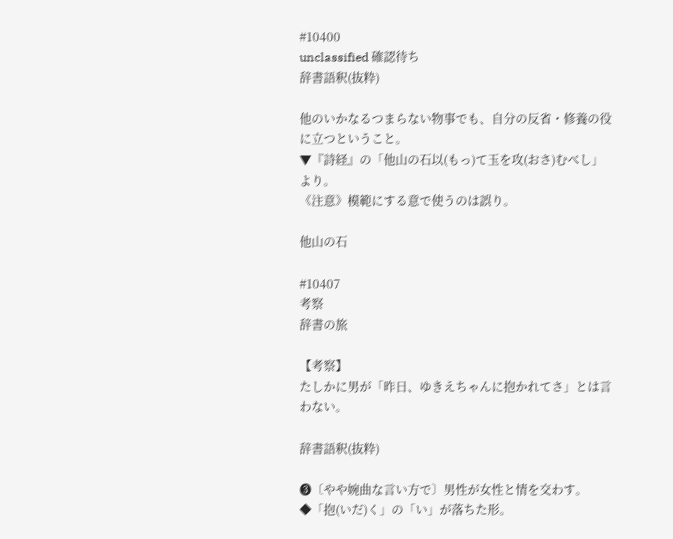#10400
unclassified 確認待ち
辞書語釈(抜粋)

他のいかなるつまらない物事でも、自分の反省・修養の役に立つということ。
▼『詩経』の「他山の石以(もっ)て玉を攻(おさ)むべし」より。
《注意》模範にする意で使うのは誤り。

他山の石

#10407
考察
辞書の旅

【考察】
たしかに男が「昨日、ゆきえちゃんに抱かれてさ」とは言わない。

辞書語釈(抜粋)

❸〔やや婉曲な言い方で〕男性が女性と情を交わす。
◆「抱(いだ)く」の「い」が落ちた形。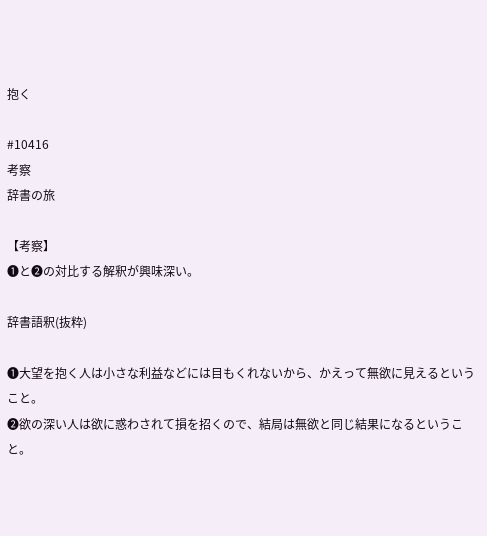抱く

#10416
考察
辞書の旅

【考察】
❶と❷の対比する解釈が興味深い。

辞書語釈(抜粋)

❶大望を抱く人は小さな利益などには目もくれないから、かえって無欲に見えるということ。
❷欲の深い人は欲に惑わされて損を招くので、結局は無欲と同じ結果になるということ。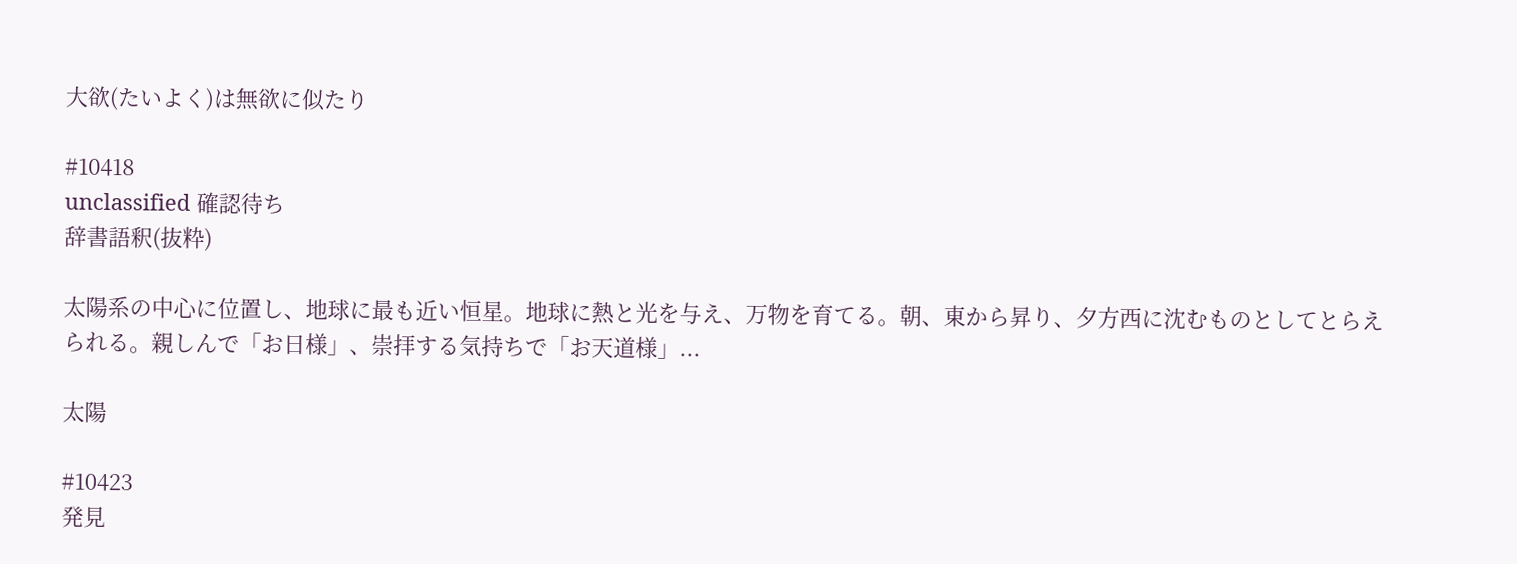大欲(たいよく)は無欲に似たり

#10418
unclassified 確認待ち
辞書語釈(抜粋)

太陽系の中心に位置し、地球に最も近い恒星。地球に熱と光を与え、万物を育てる。朝、東から昇り、夕方西に沈むものとしてとらえられる。親しんで「お日様」、崇拝する気持ちで「お天道様」...

太陽

#10423
発見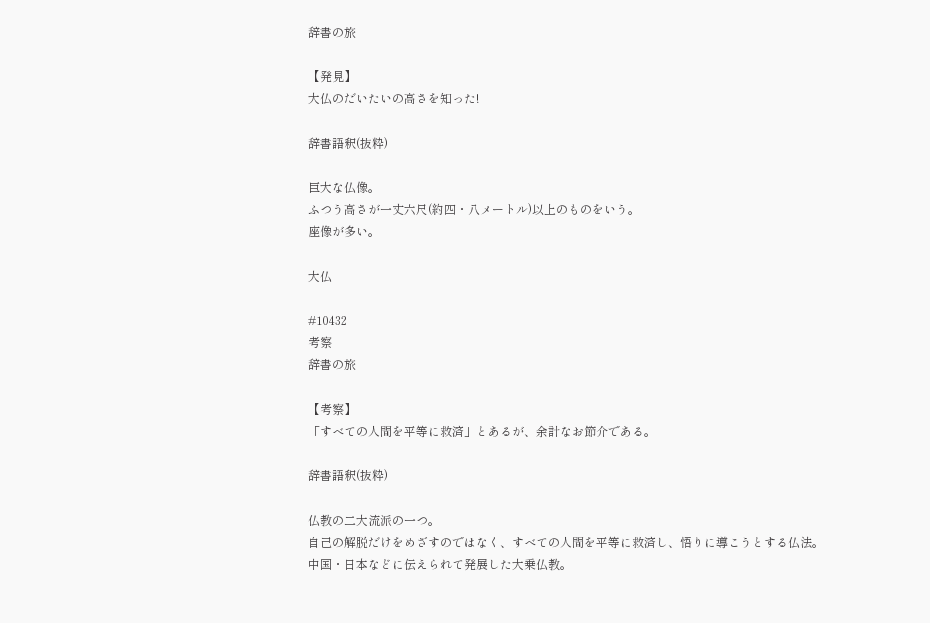辞書の旅

【発見】
大仏のだいたいの高さを知った!

辞書語釈(抜粋)

巨大な仏像。
ふつう高さが一丈六尺(約四・八メートル)以上のものをいう。
座像が多い。

大仏

#10432
考察
辞書の旅

【考察】
「すべての人間を平等に救済」とあるが、余計なお節介である。

辞書語釈(抜粋)

仏教の二大流派の一つ。
自己の解脱だけをめざすのではなく、すべての人間を平等に救済し、悟りに導こうとする仏法。
中国・日本などに伝えられて発展した大乗仏教。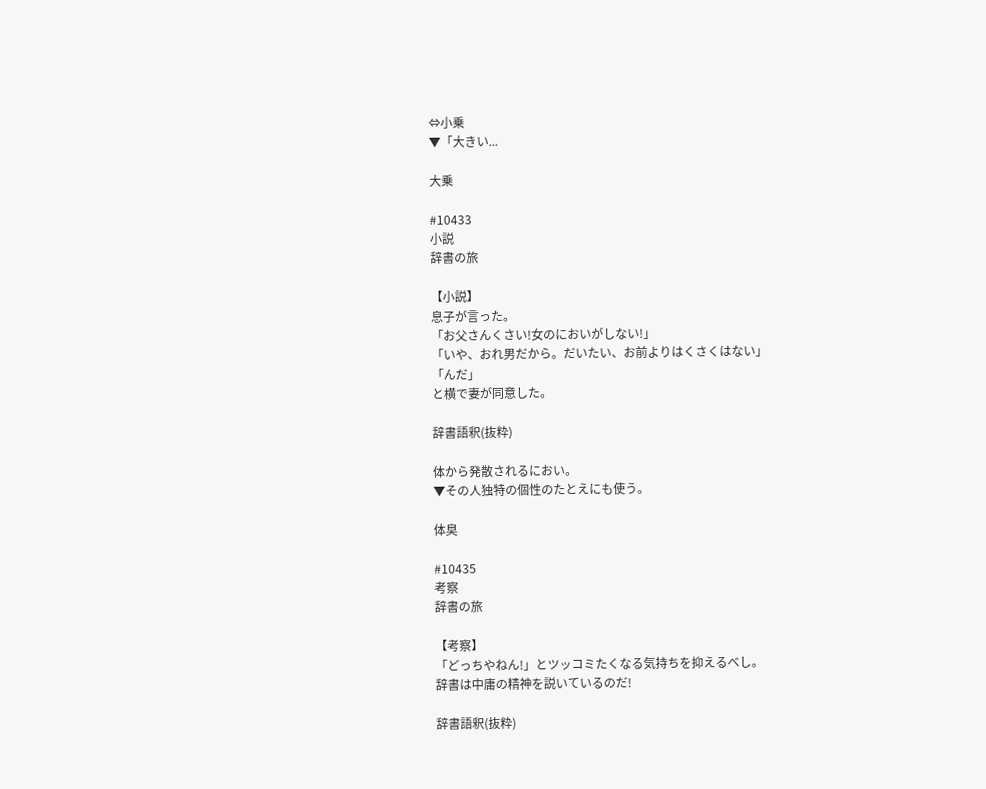⇔小乗
▼「大きい...

大乗

#10433
小説
辞書の旅

【小説】
息子が言った。
「お父さんくさい!女のにおいがしない!」
「いや、おれ男だから。だいたい、お前よりはくさくはない」
「んだ」
と横で妻が同意した。

辞書語釈(抜粋)

体から発散されるにおい。
▼その人独特の個性のたとえにも使う。

体臭

#10435
考察
辞書の旅

【考察】
「どっちやねん!」とツッコミたくなる気持ちを抑えるべし。
辞書は中庸の精神を説いているのだ!

辞書語釈(抜粋)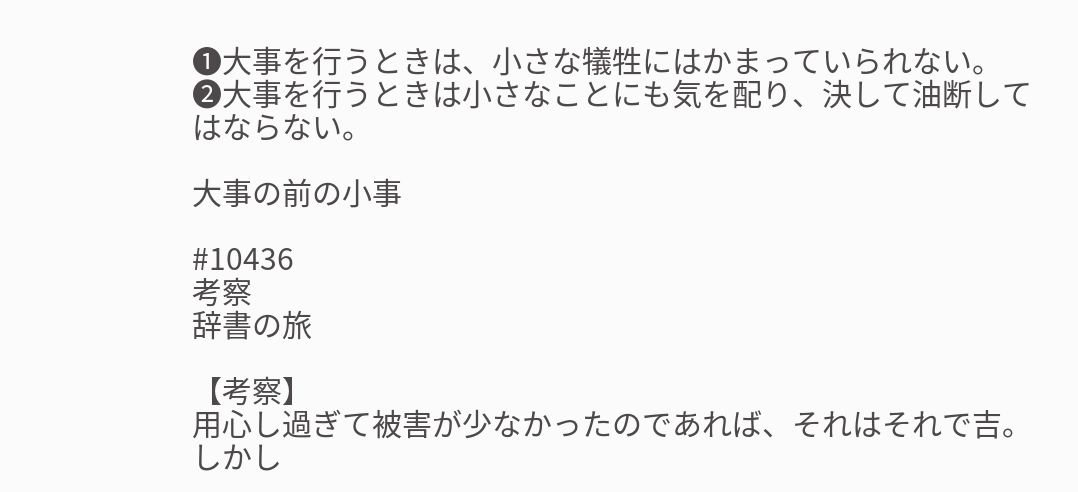❶大事を行うときは、小さな犠牲にはかまっていられない。
❷大事を行うときは小さなことにも気を配り、決して油断してはならない。

大事の前の小事

#10436
考察
辞書の旅

【考察】
用心し過ぎて被害が少なかったのであれば、それはそれで吉。
しかし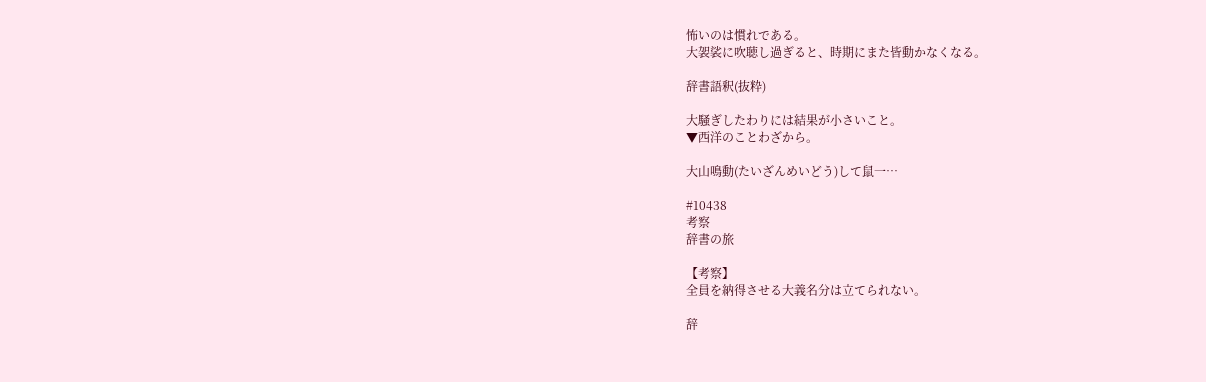怖いのは慣れである。
大袈裟に吹聴し過ぎると、時期にまた皆動かなくなる。

辞書語釈(抜粋)

大騒ぎしたわりには結果が小さいこと。
▼西洋のことわざから。

大山鳴動(たいざんめいどう)して鼠一…

#10438
考察
辞書の旅

【考察】
全員を納得させる大義名分は立てられない。

辞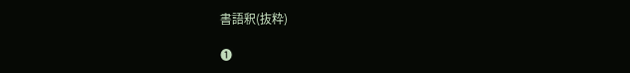書語釈(抜粋)

❶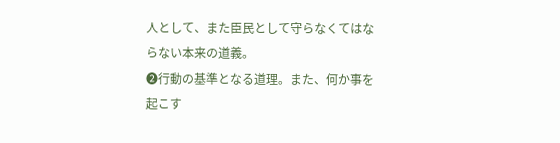人として、また臣民として守らなくてはならない本来の道義。
❷行動の基準となる道理。また、何か事を起こす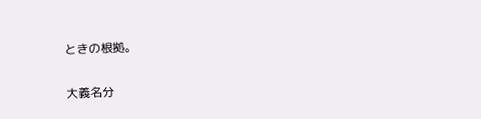ときの根拠。

大義名分